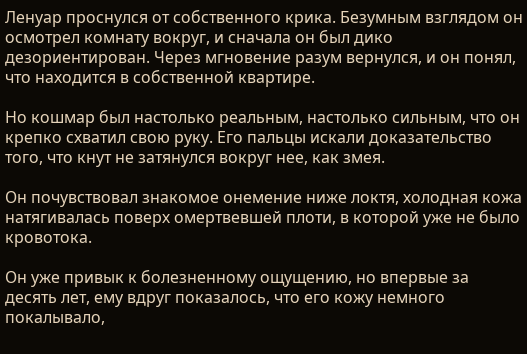Ленуар проснулся от собственного крика. Безумным взглядом он осмотрел комнату вокруг, и сначала он был дико дезориентирован. Через мгновение разум вернулся, и он понял, что находится в собственной квартире.

Но кошмар был настолько реальным, настолько сильным, что он крепко схватил свою руку. Его пальцы искали доказательство того, что кнут не затянулся вокруг нее, как змея.

Он почувствовал знакомое онемение ниже локтя, холодная кожа натягивалась поверх омертвевшей плоти, в которой уже не было кровотока.

Он уже привык к болезненному ощущению, но впервые за десять лет, ему вдруг показалось, что его кожу немного покалывало,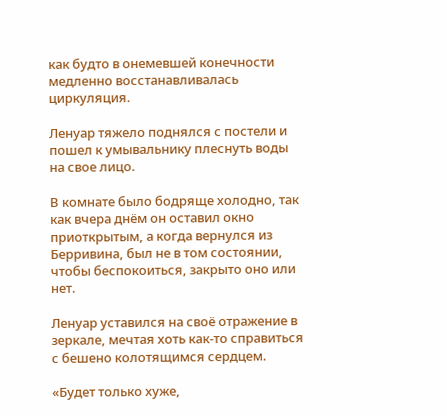как будто в онемевшей конечности медленно восстанавливалась циркуляция.

Ленуар тяжело поднялся с постели и пошел к умывальнику плеснуть воды на свое лицо.

В комнате было бодряще холодно, так как вчера днём он оставил окно приоткрытым, а когда вернулся из Берривина, был не в том состоянии, чтобы беспокоиться, закрыто оно или нет.

Ленуар уставился на своё отражение в зеркале, мечтая хоть как-то справиться с бешено колотящимся сердцем.

«Будет только хуже,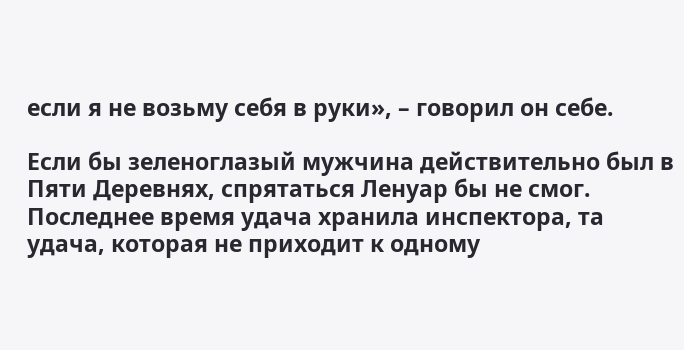если я не возьму себя в руки», – говорил он себе.

Если бы зеленоглазый мужчина действительно был в Пяти Деревнях, спрятаться Ленуар бы не смог. Последнее время удача хранила инспектора, та удача, которая не приходит к одному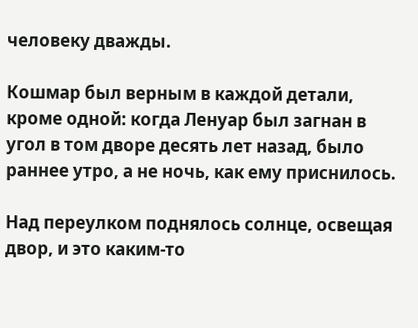человеку дважды.

Кошмар был верным в каждой детали, кроме одной: когда Ленуар был загнан в угол в том дворе десять лет назад, было раннее утро, а не ночь, как ему приснилось.

Над переулком поднялось солнце, освещая двор, и это каким-то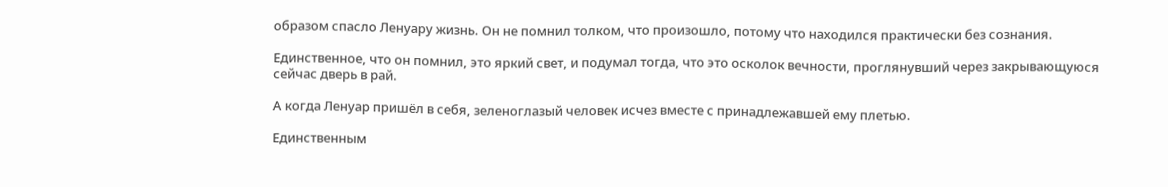образом спасло Ленуару жизнь. Он не помнил толком, что произошло, потому что находился практически без сознания.

Единственное, что он помнил, это яркий свет, и подумал тогда, что это осколок вечности, проглянувший через закрывающуюся сейчас дверь в рай.

А когда Ленуар пришёл в себя, зеленоглазый человек исчез вместе с принадлежавшей ему плетью.

Единственным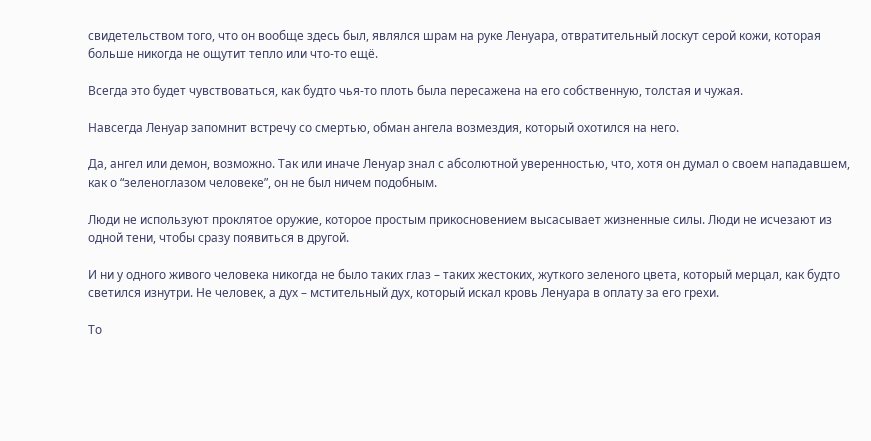свидетельством того, что он вообще здесь был, являлся шрам на руке Ленуара, отвратительный лоскут серой кожи, которая больше никогда не ощутит тепло или что-то ещё.

Всегда это будет чувствоваться, как будто чья-то плоть была пересажена на его собственную, толстая и чужая.

Навсегда Ленуар запомнит встречу со смертью, обман ангела возмездия, который охотился на него.

Да, ангел или демон, возможно. Так или иначе Ленуар знал с абсолютной уверенностью, что, хотя он думал о своем нападавшем, как о “зеленоглазом человеке”, он не был ничем подобным.

Люди не используют проклятое оружие, которое простым прикосновением высасывает жизненные силы. Люди не исчезают из одной тени, чтобы сразу появиться в другой.

И ни у одного живого человека никогда не было таких глаз – таких жестоких, жуткого зеленого цвета, который мерцал, как будто светился изнутри. Не человек, а дух – мстительный дух, который искал кровь Ленуара в оплату за его грехи.

То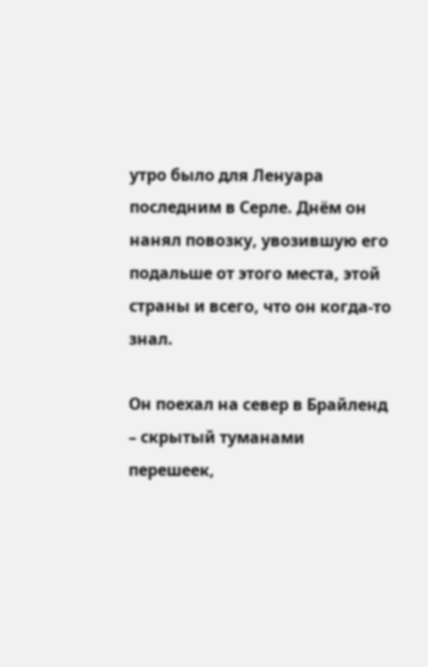утро было для Ленуара последним в Серле. Днём он нанял повозку, увозившую его подальше от этого места, этой страны и всего, что он когда-то знал.

Он поехал на север в Брайленд – скрытый туманами перешеек,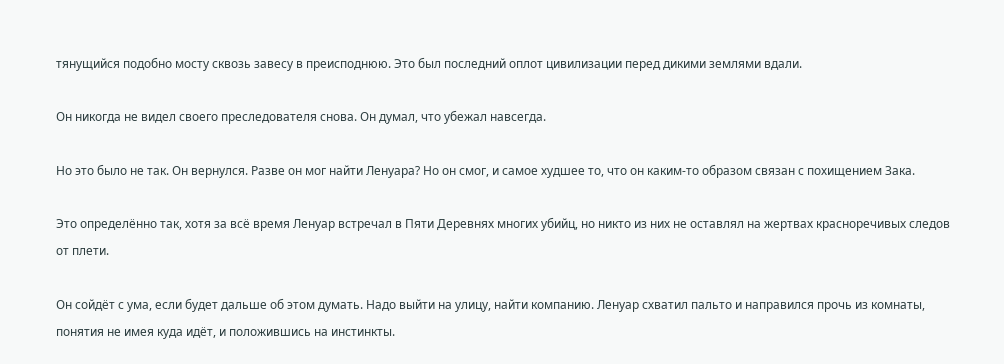тянущийся подобно мосту сквозь завесу в преисподнюю. Это был последний оплот цивилизации перед дикими землями вдали.

Он никогда не видел своего преследователя снова. Он думал, что убежал навсегда.

Но это было не так. Он вернулся. Разве он мог найти Ленуара? Но он смог, и самое худшее то, что он каким-то образом связан с похищением Зака.

Это определённо так, хотя за всё время Ленуар встречал в Пяти Деревнях многих убийц, но никто из них не оставлял на жертвах красноречивых следов от плети.

Он сойдёт с ума, если будет дальше об этом думать. Надо выйти на улицу, найти компанию. Ленуар схватил пальто и направился прочь из комнаты, понятия не имея куда идёт, и положившись на инстинкты.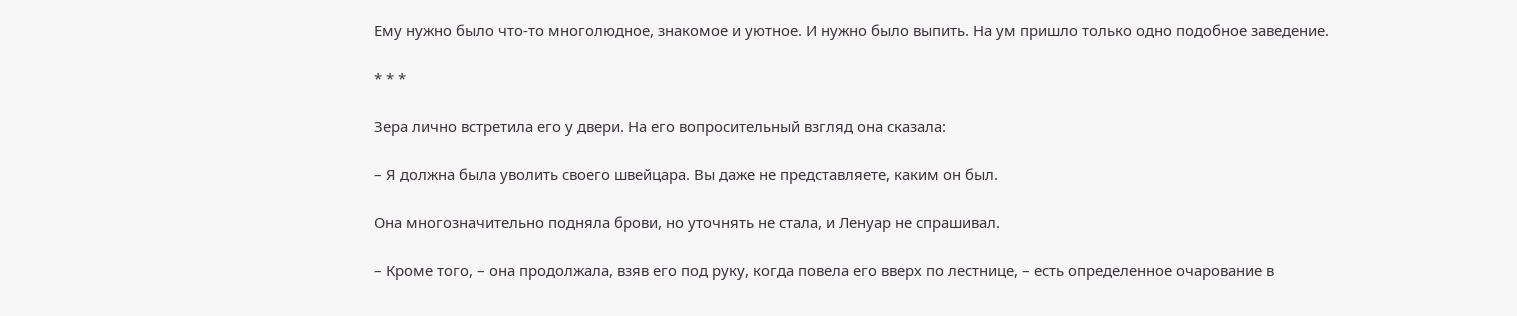Ему нужно было что-то многолюдное, знакомое и уютное. И нужно было выпить. На ум пришло только одно подобное заведение.

* * *

Зера лично встретила его у двери. На его вопросительный взгляд она сказала:

– Я должна была уволить своего швейцара. Вы даже не представляете, каким он был.

Она многозначительно подняла брови, но уточнять не стала, и Ленуар не спрашивал.

– Кроме того, – она продолжала, взяв его под руку, когда повела его вверх по лестнице, – есть определенное очарование в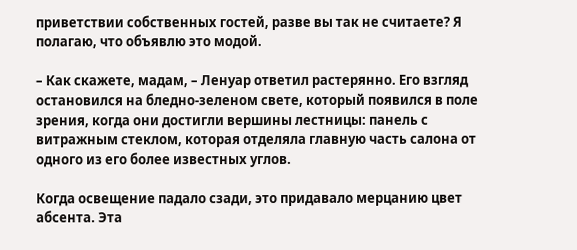приветствии собственных гостей, разве вы так не считаете? Я полагаю, что объявлю это модой.

– Как скажете, мадам, – Ленуар ответил растерянно. Его взгляд остановился на бледно-зеленом свете, который появился в поле зрения, когда они достигли вершины лестницы: панель с витражным стеклом, которая отделяла главную часть салона от одного из его более известных углов.

Когда освещение падало сзади, это придавало мерцанию цвет абсента. Эта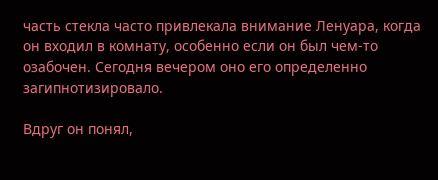часть стекла часто привлекала внимание Ленуара, когда он входил в комнату, особенно если он был чем-то озабочен. Сегодня вечером оно его определенно загипнотизировало.

Вдруг он понял,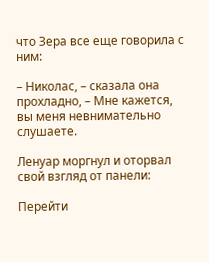что Зера все еще говорила с ним:

– Николас, – сказала она прохладно, – Мне кажется, вы меня невнимательно слушаете.

Ленуар моргнул и оторвал свой взгляд от панели:

Перейти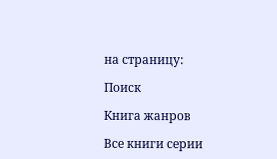на страницу:

Поиск

Книга жанров

Все книги серии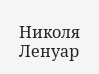Николя Ленуар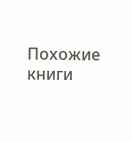Похожие книги